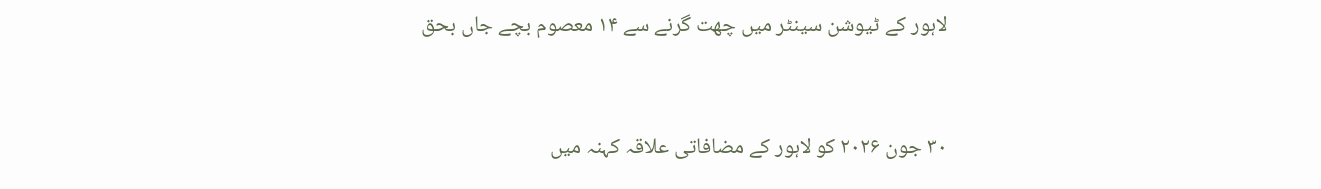لاہور کے ٹیوشن سینٹر میں چھت گرنے سے ۱۴ معصوم بچے جاں بحق



۳۰ جون ۲۰۲۶ کو لاہور کے مضافاتی علاقہ کہنہ میں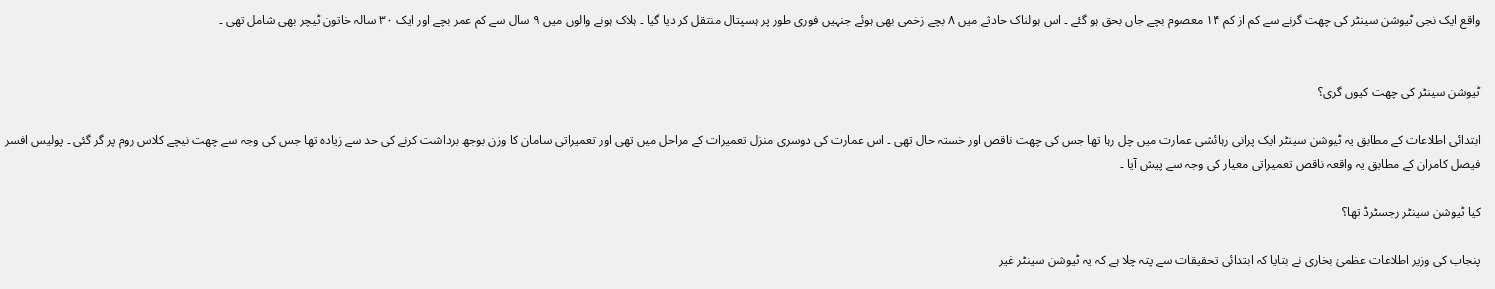واقع ایک نجی ٹیوشن سینٹر کی چھت گرنے سے کم از کم ۱۴ معصوم بچے جاں بحق ہو گئے ۔ اس ہولناک حادثے میں ۸ بچے زخمی بھی ہوئے جنہیں فوری طور پر ہسپتال منتقل کر دیا گیا ۔ ہلاک ہونے والوں میں ۹ سال سے کم عمر بچے اور ایک ۳۰ سالہ خاتون ٹیچر بھی شامل تھی ۔


ٹیوشن سینٹر کی چھت کیوں گری؟

ابتدائی اطلاعات کے مطابق یہ ٹیوشن سینٹر ایک پرانی رہائشی عمارت میں چل رہا تھا جس کی چھت ناقص اور خستہ حال تھی ۔ اس عمارت کی دوسری منزل تعمیرات کے مراحل میں تھی اور تعمیراتی سامان کا وزن بوجھ برداشت کرنے کی حد سے زیادہ تھا جس کی وجہ سے چھت نیچے کلاس روم پر گر گئی ۔ پولیس افسر فیصل کامران کے مطابق یہ واقعہ ناقص تعمیراتی معیار کی وجہ سے پیش آیا ۔

کیا ٹیوشن سینٹر رجسٹرڈ تھا؟

پنجاب کی وزیر اطلاعات عظمیٰ بخاری نے بتایا کہ ابتدائی تحقیقات سے پتہ چلا ہے کہ یہ ٹیوشن سینٹر غیر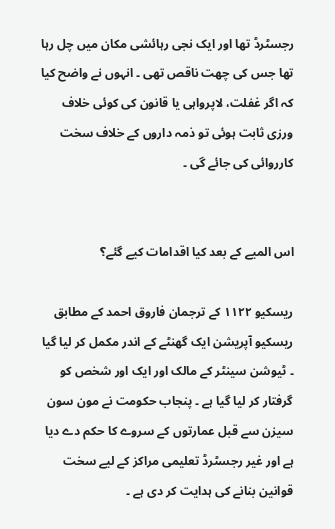رجسٹرڈ تھا اور ایک نجی رہائشی مکان میں چل رہا تھا جس کی چھت ناقص تھی ۔ انہوں نے واضح کیا کہ اگر غفلت، لاپرواہی یا قانون کی کوئی خلاف ورزی ثابت ہوئی تو ذمہ داروں کے خلاف سخت کارروائی کی جائے گی ۔


اس المیے کے بعد کیا اقدامات کیے گئے؟

ریسکیو ۱۱۲۲ کے ترجمان فاروق احمد کے مطابق ریسکیو آپریشن ایک گھنٹے کے اندر مکمل کر لیا گیا ۔ ٹیوشن سینٹر کے مالک اور ایک اور شخص کو گرفتار کر لیا گیا ہے ۔ پنجاب حکومت نے مون سون سیزن سے قبل عمارتوں کے سروے کا حکم دے دیا ہے اور غیر رجسٹرڈ تعلیمی مراکز کے لیے سخت قوانین بنانے کی ہدایت کر دی ہے ۔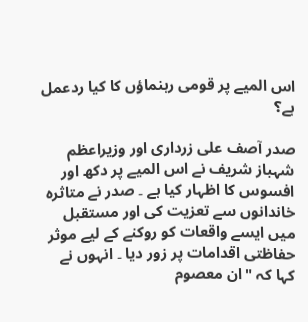اس المیے پر قومی رہنماؤں کا کیا ردعمل ہے؟

صدر آصف علی زرداری اور وزیراعظم شہباز شریف نے اس المیے پر دکھ اور افسوس کا اظہار کیا ہے ۔ صدر نے متاثرہ خاندانوں سے تعزیت کی اور مستقبل میں ایسے واقعات کو روکنے کے لیے موثر حفاظتی اقدامات پر زور دیا ۔ انہوں نے کہا کہ "ان معصوم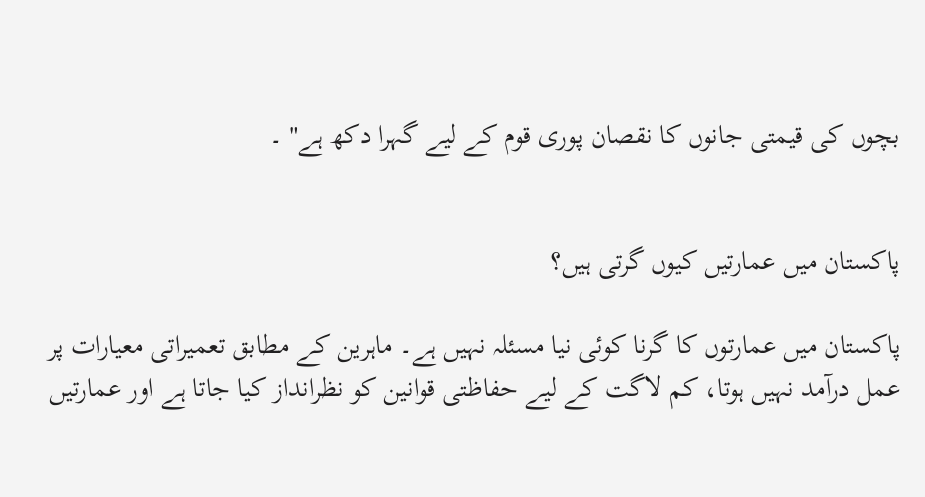بچوں کی قیمتی جانوں کا نقصان پوری قوم کے لیے گہرا دکھ ہے" ۔


پاکستان میں عمارتیں کیوں گرتی ہیں؟

پاکستان میں عمارتوں کا گرنا کوئی نیا مسئلہ نہیں ہے۔ ماہرین کے مطابق تعمیراتی معیارات پر عمل درآمد نہیں ہوتا، کم لاگت کے لیے حفاظتی قوانین کو نظرانداز کیا جاتا ہے اور عمارتیں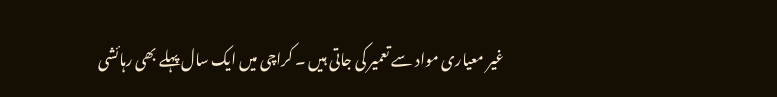غیر معیاری مواد سے تعمیر کی جاتی ہیں ۔ کراچی میں ایک سال پہلے بھی رہائشی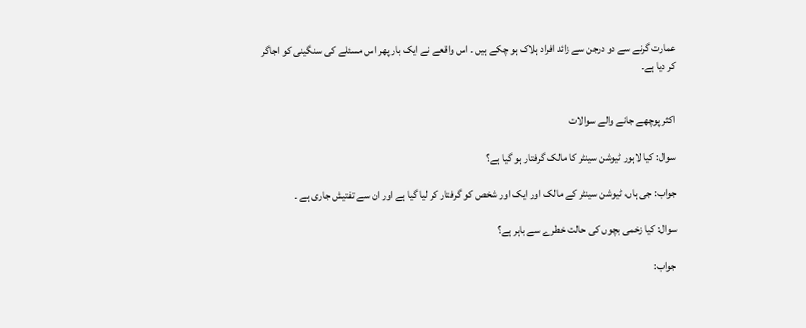عمارت گرنے سے دو درجن سے زائد افراد ہلاک ہو چکے ہیں ۔ اس واقعے نے ایک بار پھر اس مسئلے کی سنگینی کو اجاگر کر دیا ہے۔


اکثر پوچھے جانے والے سوالات

سوال: کیا لاہور ٹیوشن سینٹر کا مالک گرفتار ہو گیا ہے؟

جواب: جی ہاں، ٹیوشن سینٹر کے مالک اور ایک اور شخص کو گرفتار کر لیا گیا ہے اور ان سے تفتیش جاری ہے ۔

سوال: کیا زخمی بچوں کی حالت خطرے سے باہر ہے؟

جواب: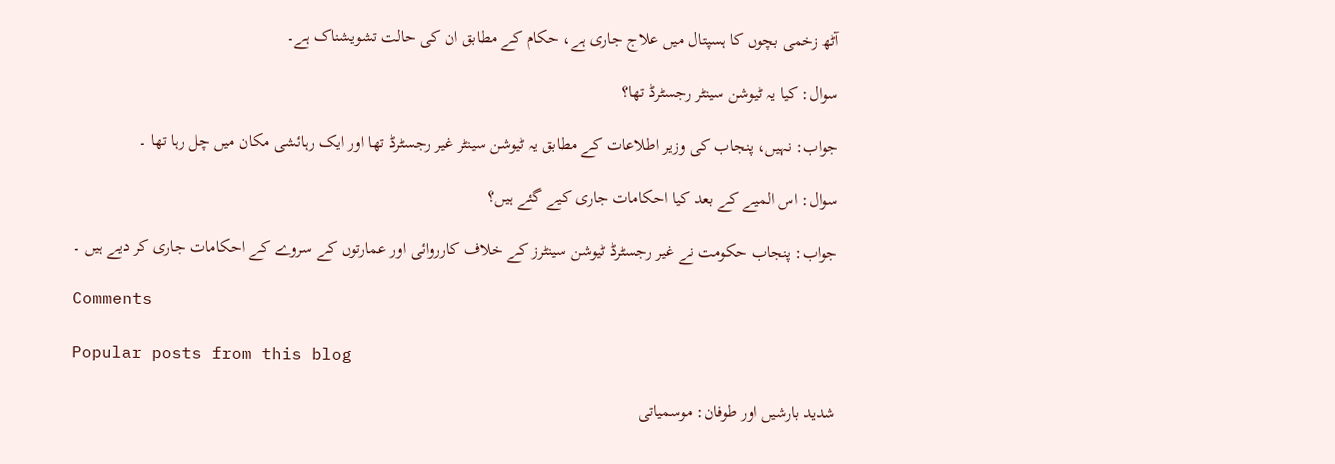آٹھ زخمی بچوں کا ہسپتال میں علاج جاری ہے، حکام کے مطابق ان کی حالت تشویشناک ہے۔

سوال: کیا یہ ٹیوشن سینٹر رجسٹرڈ تھا؟

جواب: نہیں، پنجاب کی وزیر اطلاعات کے مطابق یہ ٹیوشن سینٹر غیر رجسٹرڈ تھا اور ایک رہائشی مکان میں چل رہا تھا ۔

سوال: اس المیے کے بعد کیا احکامات جاری کیے گئے ہیں؟

جواب: پنجاب حکومت نے غیر رجسٹرڈ ٹیوشن سینٹرز کے خلاف کارروائی اور عمارتوں کے سروے کے احکامات جاری کر دیے ہیں ۔

Comments

Popular posts from this blog

شدید بارشیں اور طوفان: موسمیاتی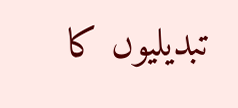تبدیلیوں کا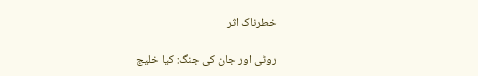خطرناک اثر

روٹی اور جان کی جنگ: کیا خلیج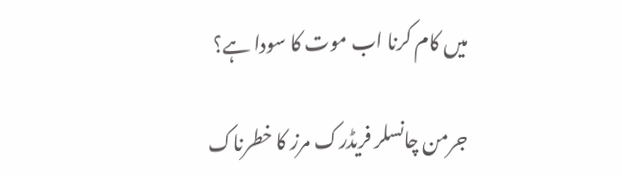میں کام کرنا اب موت کا سودا ہے؟

جرمن چانسلر فریڈرک مرز کا خطرناک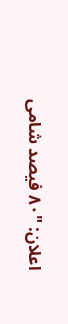اعلان: "۸۰ فیصد شامی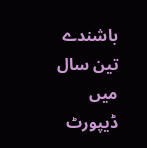باشندے تین سال میں ڈیپورٹ